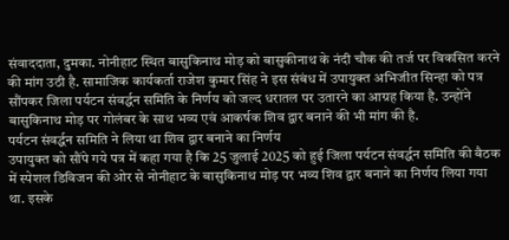संवाददाता, दुमका. नोनीहाट स्थित बासुकिनाथ मोड़ को बासुकीनाथ के नंदी चौक की तर्ज पर विकसित करने की मांग उठी है. सामाजिक कार्यकर्ता राजेश कुमार सिंह ने इस संबंध में उपायुक्त अभिजीत सिन्हा को पत्र सौंपकर जिला पर्यटन संवर्द्धन समिति के निर्णय को जल्द धरातल पर उतारने का आग्रह किया है. उन्होंने बासुकिनाथ मोड़ पर गोलंबर के साथ भव्य एवं आकर्षक शिव द्वार बनाने की भी मांग की है.
पर्यटन संवर्द्धन समिति ने लिया था शिव द्वार बनाने का निर्णय
उपायुक्त को सौंपे गये पत्र में कहा गया है कि 25 जुलाई 2025 को हुई जिला पर्यटन संवर्द्धन समिति की बैठक में स्पेशल डिविजन की ओर से नोनीहाट के बासुकिनाथ मोड़ पर भव्य शिव द्वार बनाने का निर्णय लिया गया था. इसके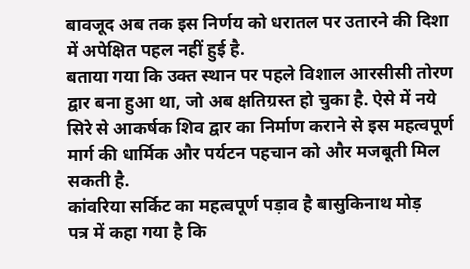बावजूद अब तक इस निर्णय को धरातल पर उतारने की दिशा में अपेक्षित पहल नहीं हुई है.
बताया गया कि उक्त स्थान पर पहले विशाल आरसीसी तोरण द्वार बना हुआ था, जो अब क्षतिग्रस्त हो चुका है. ऐसे में नये सिरे से आकर्षक शिव द्वार का निर्माण कराने से इस महत्वपूर्ण मार्ग की धार्मिक और पर्यटन पहचान को और मजबूती मिल सकती है.
कांवरिया सर्किट का महत्वपूर्ण पड़ाव है बासुकिनाथ मोड़
पत्र में कहा गया है कि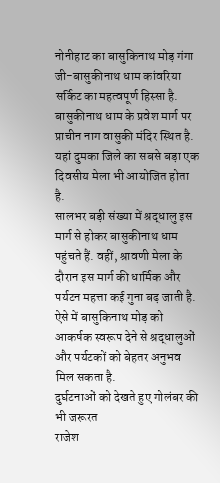नोनीहाट का बासुकिनाथ मोड़ गंगा जी-बासुकीनाथ धाम कांवरिया सर्किट का महत्वपूर्ण हिस्सा है. बासुकीनाथ धाम के प्रवेश मार्ग पर प्राचीन नाग वासुकी मंदिर स्थित है. यहां दुमका जिले का सबसे बड़ा एक दिवसीय मेला भी आयोजित होता है.
सालभर बड़ी संख्या में श्रद्धालु इस मार्ग से होकर बासुकीनाथ धाम पहुंचते हैं. वहीं, श्रावणी मेला के दौरान इस मार्ग की धार्मिक और पर्यटन महत्ता कई गुना बढ़ जाती है. ऐसे में बासुकिनाथ मोड़ को आकर्षक स्वरूप देने से श्रद्धालुओं और पर्यटकों को बेहतर अनुभव मिल सकता है.
दुर्घटनाओं को देखते हुए गोलंबर की भी जरूरत
राजेश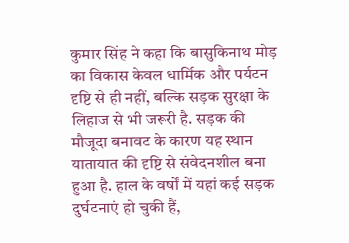कुमार सिंह ने कहा कि बासुकिनाथ मोड़ का विकास केवल धार्मिक और पर्यटन दृष्टि से ही नहीं, बल्कि सड़क सुरक्षा के लिहाज से भी जरूरी है. सड़क की मौजूदा बनावट के कारण यह स्थान यातायात की दृष्टि से संवेदनशील बना हुआ है. हाल के वर्षों में यहां कई सड़क दुर्घटनाएं हो चुकी हैं,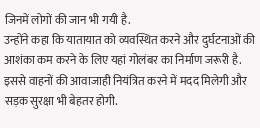जिनमें लोगों की जान भी गयी है.
उन्होंने कहा कि यातायात को व्यवस्थित करने और दुर्घटनाओं की आशंका कम करने के लिए यहां गोलंबर का निर्माण जरूरी है. इससे वाहनों की आवाजाही नियंत्रित करने में मदद मिलेगी और सड़क सुरक्षा भी बेहतर होगी.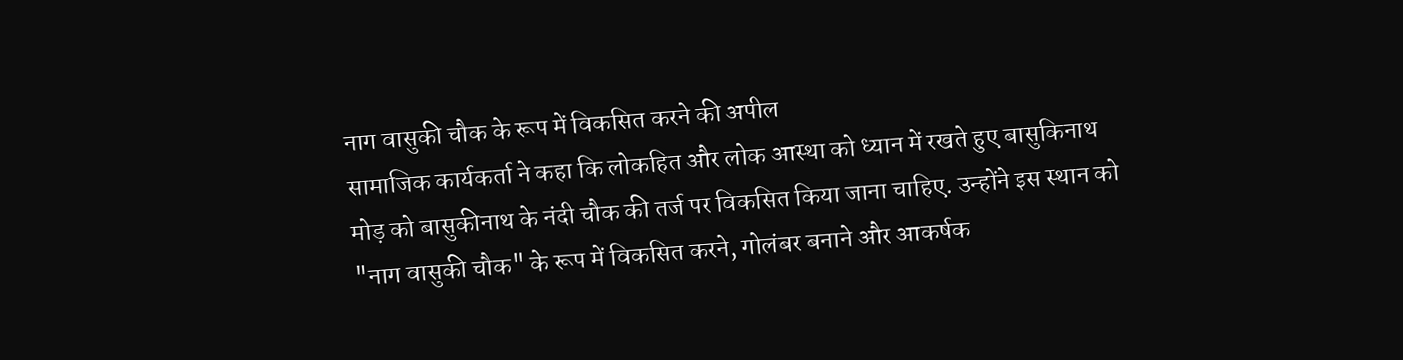नाग वासुकी चौक के रूप में विकसित करने की अपील
सामाजिक कार्यकर्ता ने कहा कि लोकहित और लोक आस्था को ध्यान में रखते हुए बासुकिनाथ मोड़ को बासुकीनाथ के नंदी चौक की तर्ज पर विकसित किया जाना चाहिए. उन्होंने इस स्थान को "नाग वासुकी चौक" के रूप में विकसित करने, गोलंबर बनाने और आकर्षक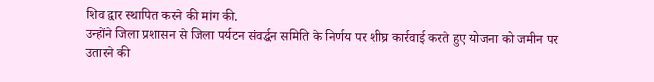शिव द्वार स्थापित करने की मांग की.
उन्होंने जिला प्रशासन से जिला पर्यटन संवर्द्धन समिति के निर्णय पर शीघ्र कार्रवाई करते हुए योजना को जमीन पर उतारने की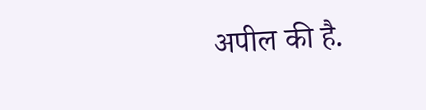अपील की है.